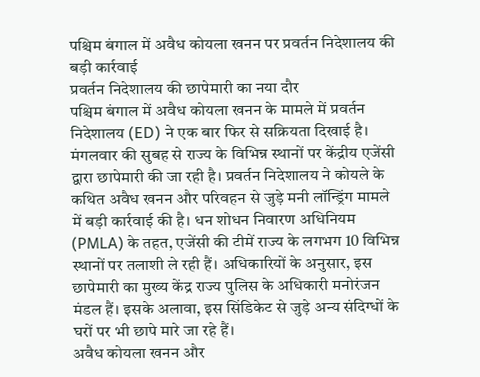पश्चिम बंगाल में अवैध कोयला खनन पर प्रवर्तन निदेशालय की बड़ी कार्रवाई
प्रवर्तन निदेशालय की छापेमारी का नया दौर
पश्चिम बंगाल में अवैध कोयला खनन के मामले में प्रवर्तन निदेशालय (ED) ने एक बार फिर से सक्रियता दिखाई है। मंगलवार की सुबह से राज्य के विभिन्न स्थानों पर केंद्रीय एजेंसी द्वारा छापेमारी की जा रही है। प्रवर्तन निदेशालय ने कोयले के कथित अवैध खनन और परिवहन से जुड़े मनी लॉन्ड्रिंग मामले में बड़ी कार्रवाई की है। धन शोधन निवारण अधिनियम (PMLA) के तहत, एजेंसी की टीमें राज्य के लगभग 10 विभिन्न स्थानों पर तलाशी ले रही हैं। अधिकारियों के अनुसार, इस छापेमारी का मुख्य केंद्र राज्य पुलिस के अधिकारी मनोरंजन मंडल हैं। इसके अलावा, इस सिंडिकेट से जुड़े अन्य संदिग्धों के घरों पर भी छापे मारे जा रहे हैं।
अवैध कोयला खनन और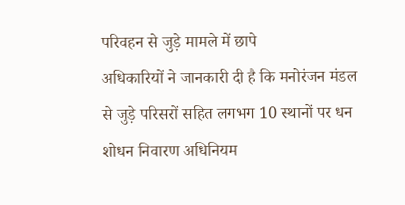परिवहन से जुड़े मामले में छापे
अधिकारियों ने जानकारी दी है कि मनोरंजन मंडल से जुड़े परिसरों सहित लगभग 10 स्थानों पर धन शोधन निवारण अधिनियम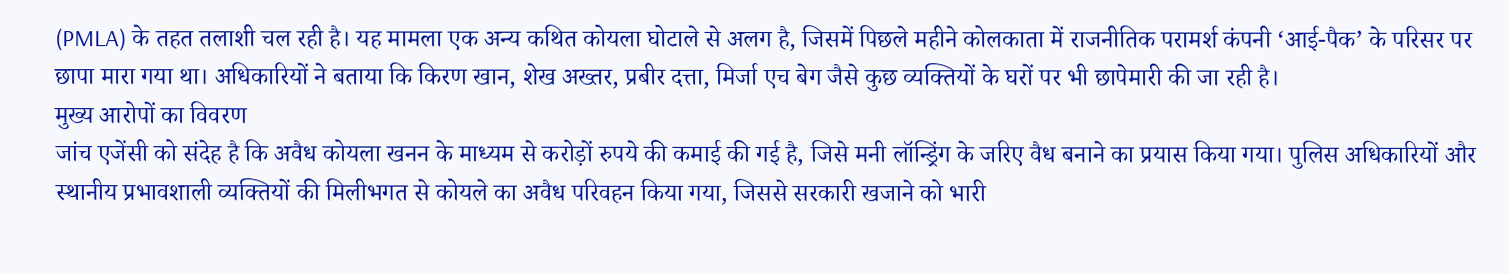(PMLA) के तहत तलाशी चल रही है। यह मामला एक अन्य कथित कोयला घोटाले से अलग है, जिसमें पिछले महीने कोलकाता में राजनीतिक परामर्श कंपनी ‘आई-पैक’ के परिसर पर छापा मारा गया था। अधिकारियों ने बताया कि किरण खान, शेख अख्तर, प्रबीर दत्ता, मिर्जा एच बेग जैसे कुछ व्यक्तियों के घरों पर भी छापेमारी की जा रही है।
मुख्य आरोपों का विवरण
जांच एजेंसी को संदेह है कि अवैध कोयला खनन के माध्यम से करोड़ों रुपये की कमाई की गई है, जिसे मनी लॉन्ड्रिंग के जरिए वैध बनाने का प्रयास किया गया। पुलिस अधिकारियों और स्थानीय प्रभावशाली व्यक्तियों की मिलीभगत से कोयले का अवैध परिवहन किया गया, जिससे सरकारी खजाने को भारी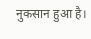नुकसान हुआ है।